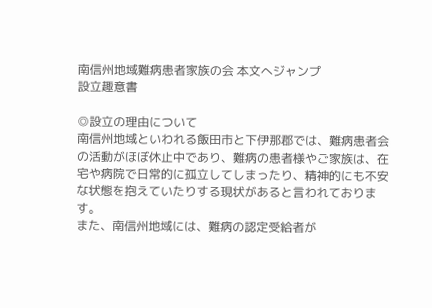南信州地域難病患者家族の会 本文へジャンプ
設立趣意書

◎設立の理由について
南信州地域といわれる飯田市と下伊那郡では、難病患者会の活動がほぼ休止中であり、難病の患者様やご家族は、在宅や病院で日常的に孤立してしまったり、精神的にも不安な状態を抱えていたりする現状があると言われております。
また、南信州地域には、難病の認定受給者が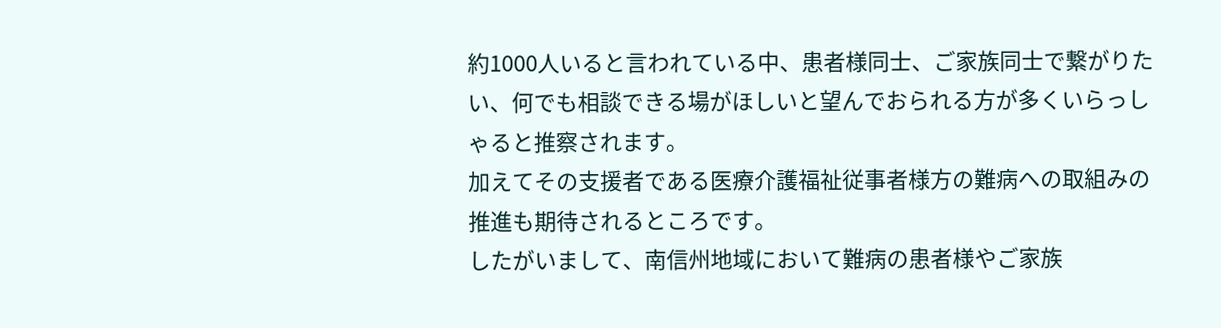約1000人いると言われている中、患者様同士、ご家族同士で繋がりたい、何でも相談できる場がほしいと望んでおられる方が多くいらっしゃると推察されます。
加えてその支援者である医療介護福祉従事者様方の難病への取組みの推進も期待されるところです。
したがいまして、南信州地域において難病の患者様やご家族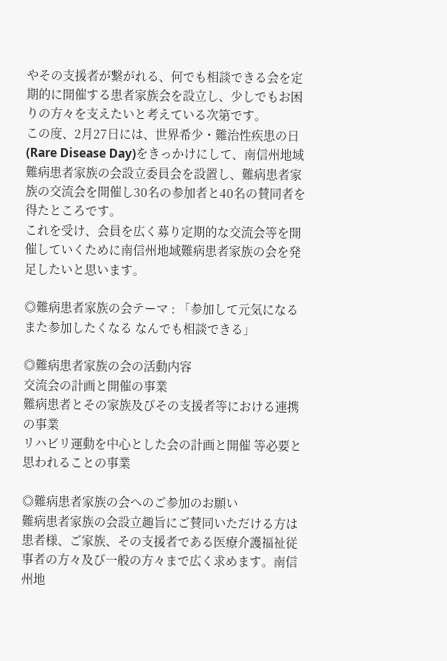やその支援者が繋がれる、何でも相談できる会を定期的に開催する患者家族会を設立し、少しでもお困りの方々を支えたいと考えている次第です。
この度、2月27日には、世界希少・難治性疾患の日(Rare Disease Day)をきっかけにして、南信州地域難病患者家族の会設立委員会を設置し、難病患者家族の交流会を開催し30名の参加者と40名の賛同者を得たところです。
これを受け、会員を広く募り定期的な交流会等を開催していくために南信州地域難病患者家族の会を発足したいと思います。

◎難病患者家族の会テーマ : 「参加して元気になる また参加したくなる なんでも相談できる」

◎難病患者家族の会の活動内容
交流会の計画と開催の事業
難病患者とその家族及びその支援者等における連携の事業
リハビリ運動を中心とした会の計画と開催 等必要と思われることの事業

◎難病患者家族の会へのご参加のお願い
難病患者家族の会設立趣旨にご賛同いただける方は 患者様、ご家族、その支援者である医療介護福祉従事者の方々及び一般の方々まで広く求めます。南信州地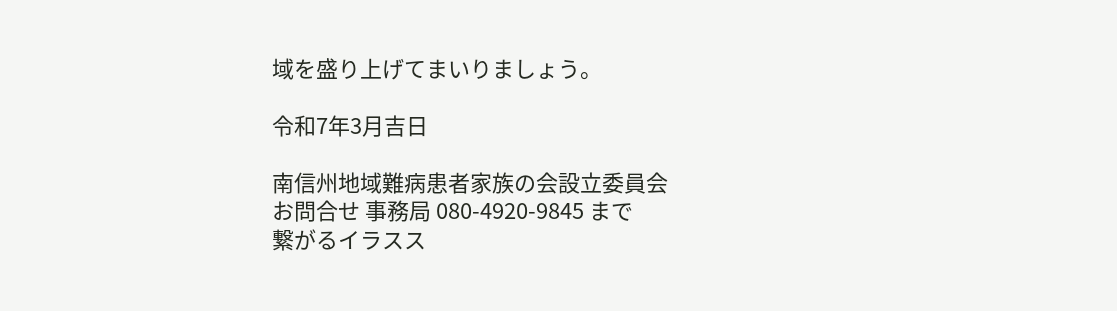域を盛り上げてまいりましょう。

令和7年3月吉日

南信州地域難病患者家族の会設立委員会
お問合せ 事務局 080-4920-9845 まで
繋がるイラスス